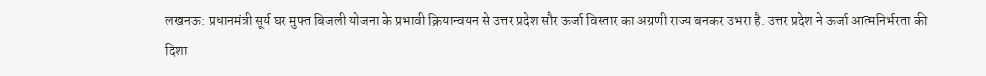लखनऊ: प्रधानमंत्री सूर्य घर मुफ्त बिजली योजना के प्रभावी क्रियान्वयन से उत्तर प्रदेश सौर ऊर्जा विस्तार का अग्रणी राज्य बनकर उभरा है. उत्तर प्रदेश ने ऊर्जा आत्मनिर्भरता की दिशा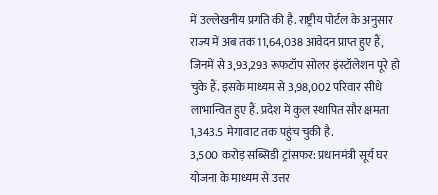में उल्लेखनीय प्रगति की है. राष्ट्रीय पोर्टल के अनुसार राज्य में अब तक 11,64,038 आवेदन प्राप्त हुए हैं, जिनमें से 3,93,293 रूफटॉप सोलर इंस्टॉलेशन पूरे हो चुके हैं. इसके माध्यम से 3,98,002 परिवार सीधे लाभान्वित हुए हैं. प्रदेश में कुल स्थापित सौर क्षमता 1,343.5 मेगावाट तक पहुंच चुकी है.
3,500 करोड़ सब्सिडी ट्रांसफर: प्रधानमंत्री सूर्य घर योजना के माध्यम से उत्तर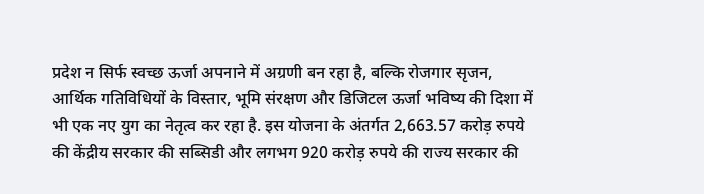प्रदेश न सिर्फ स्वच्छ ऊर्जा अपनाने में अग्रणी बन रहा है, बल्कि रोजगार सृजन, आर्थिक गतिविधियों के विस्तार, भूमि संरक्षण और डिजिटल ऊर्जा भविष्य की दिशा में भी एक नए युग का नेतृत्व कर रहा है. इस योजना के अंतर्गत 2,663.57 करोड़ रुपये की केंद्रीय सरकार की सब्सिडी और लगभग 920 करोड़ रुपये की राज्य सरकार की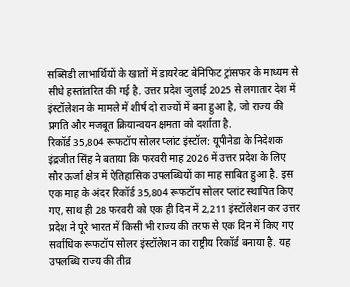सब्सिडी लाभार्थियों के खातों में डायरेक्ट बेनिफिट ट्रांसफर के माध्यम से सीधे हस्तांतरित की गई है. उत्तर प्रदेश जुलाई 2025 से लगातार देश में इंस्टॉलेशन के मामले में शीर्ष दो राज्यों में बना हुआ है, जो राज्य की प्रगति और मजबूत क्रियान्वयन क्षमता को दर्शाता है.
रिकॉर्ड 35,804 रूफटॉप सोलर प्लांट इंस्टॉल: यूपीनेडा के निदेशक इंद्रजीत सिंह ने बताया कि फरवरी माह 2026 में उत्तर प्रदेश के लिए सौर ऊर्जा क्षेत्र में ऐतिहासिक उपलब्धियों का माह साबित हुआ है. इस एक माह के अंदर रिकॉर्ड 35,804 रूफटॉप सोलर प्लांट स्थापित किए गए, साथ ही 28 फरवरी को एक ही दिन में 2,211 इंस्टॉलेशन कर उत्तर प्रदेश ने पूरे भारत में किसी भी राज्य की तरफ से एक दिन में किए गए सर्वाधिक रूफटॉप सोलर इंस्टॉलेशन का राष्ट्रीय रिकॉर्ड बनाया है. यह उपलब्धि राज्य की तीव्र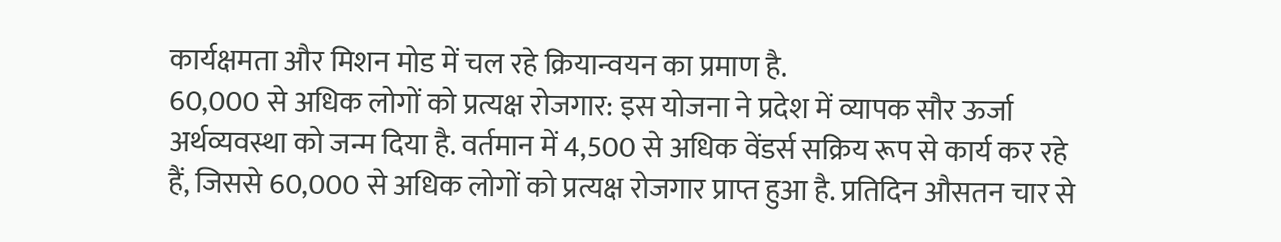कार्यक्षमता और मिशन मोड में चल रहे क्रियान्वयन का प्रमाण है.
60,000 से अधिक लोगों को प्रत्यक्ष रोजगार: इस योजना ने प्रदेश में व्यापक सौर ऊर्जा अर्थव्यवस्था को जन्म दिया है. वर्तमान में 4,500 से अधिक वेंडर्स सक्रिय रूप से कार्य कर रहे हैं, जिससे 60,000 से अधिक लोगों को प्रत्यक्ष रोजगार प्राप्त हुआ है. प्रतिदिन औसतन चार से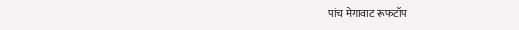पांच मेगावाट रूफटॉप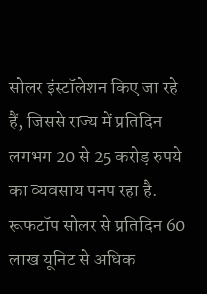सोलर इंस्टॉलेशन किए जा रहे हैं, जिससे राज्य में प्रतिदिन लगभग 20 से 25 करोड़ रुपये का व्यवसाय पनप रहा है. रूफटॉप सोलर से प्रतिदिन 60 लाख यूनिट से अधिक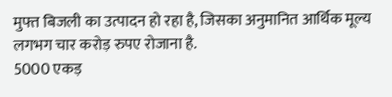मुफ्त बिजली का उत्पादन हो रहा है, जिसका अनुमानित आर्थिक मूल्य लगभग चार करोड़ रुपए रोजाना है.
5000 एकड़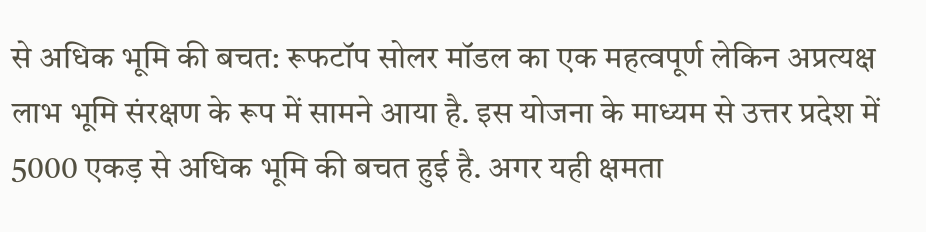से अधिक भूमि की बचत: रूफटॉप सोलर मॉडल का एक महत्वपूर्ण लेकिन अप्रत्यक्ष लाभ भूमि संरक्षण के रूप में सामने आया है. इस योजना के माध्यम से उत्तर प्रदेश में 5000 एकड़ से अधिक भूमि की बचत हुई है. अगर यही क्षमता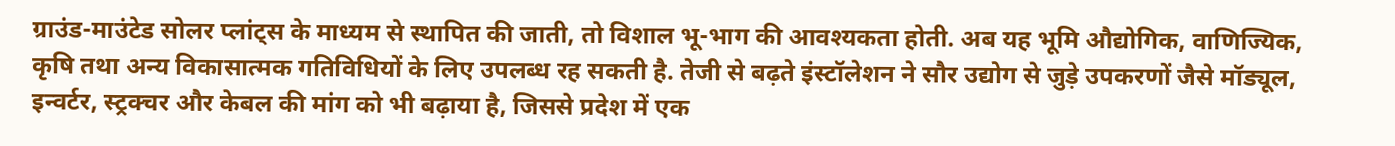ग्राउंड-माउंटेड सोलर प्लांट्स के माध्यम से स्थापित की जाती, तो विशाल भू-भाग की आवश्यकता होती. अब यह भूमि औद्योगिक, वाणिज्यिक, कृषि तथा अन्य विकासात्मक गतिविधियों के लिए उपलब्ध रह सकती है. तेजी से बढ़ते इंस्टॉलेशन ने सौर उद्योग से जुड़े उपकरणों जैसे मॉड्यूल, इन्वर्टर, स्ट्रक्चर और केबल की मांग को भी बढ़ाया है, जिससे प्रदेश में एक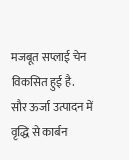मजबूत सप्लाई चेन विकसित हुई है.
सौर ऊर्जा उत्पादन में वृद्धि से कार्बन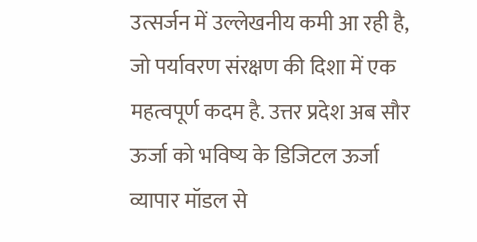उत्सर्जन में उल्लेखनीय कमी आ रही है, जो पर्यावरण संरक्षण की दिशा में एक महत्वपूर्ण कदम है. उत्तर प्रदेश अब सौर ऊर्जा को भविष्य के डिजिटल ऊर्जा व्यापार मॉडल से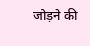जोड़ने की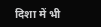दिशा में भी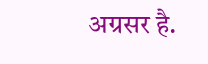अग्रसर है.